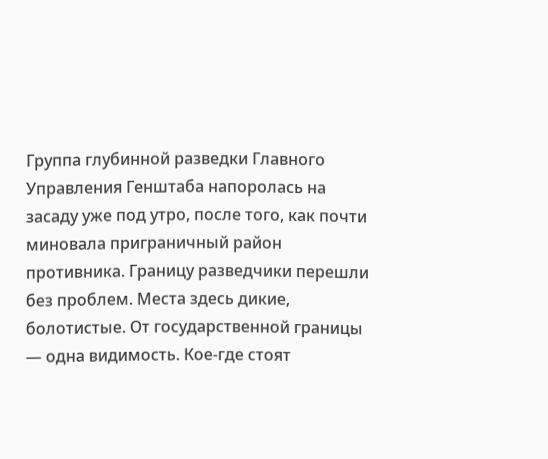Группа глубинной разведки Главного Управления Генштаба напоролась на засаду уже под утро, после того, как почти миновала приграничный район противника. Границу разведчики перешли без проблем. Места здесь дикие, болотистые. От государственной границы — одна видимость. Кое-где стоят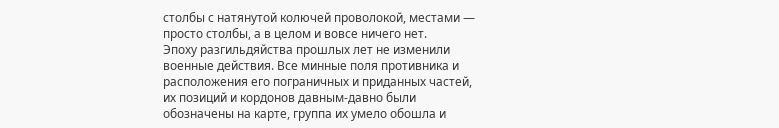столбы с натянутой колючей проволокой, местами — просто столбы, а в целом и вовсе ничего нет.
Эпоху разгильдяйства прошлых лет не изменили военные действия. Все минные поля противника и расположения его пограничных и приданных частей, их позиций и кордонов давным-давно были обозначены на карте, группа их умело обошла и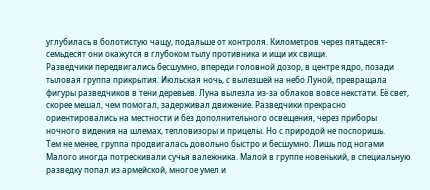углубилась в болотистую чащу, подальше от контроля. Километров через пятьдесят-семьдесят они окажутся в глубоком тылу противника и ищи их свищи.
Разведчики передвигались бесшумно, впереди головной дозор, в центре ядро, позади тыловая группа прикрытия. Июльская ночь, с вылезшей на небо Луной, превращала фигуры разведчиков в тени деревьев. Луна вылезла из-за облаков вовсе некстати. Её свет, скорее мешал, чем помогал, задерживал движение. Разведчики прекрасно ориентировались на местности и без дополнительного освещения, через приборы ночного видения на шлемах, тепловизоры и прицелы. Но с природой не поспоришь.
Тем не менее, группа продвигалась довольно быстро и бесшумно. Лишь под ногами Малого иногда потрескивали сучья валежника. Малой в группе новенький, в специальную разведку попал из армейской, многое умел и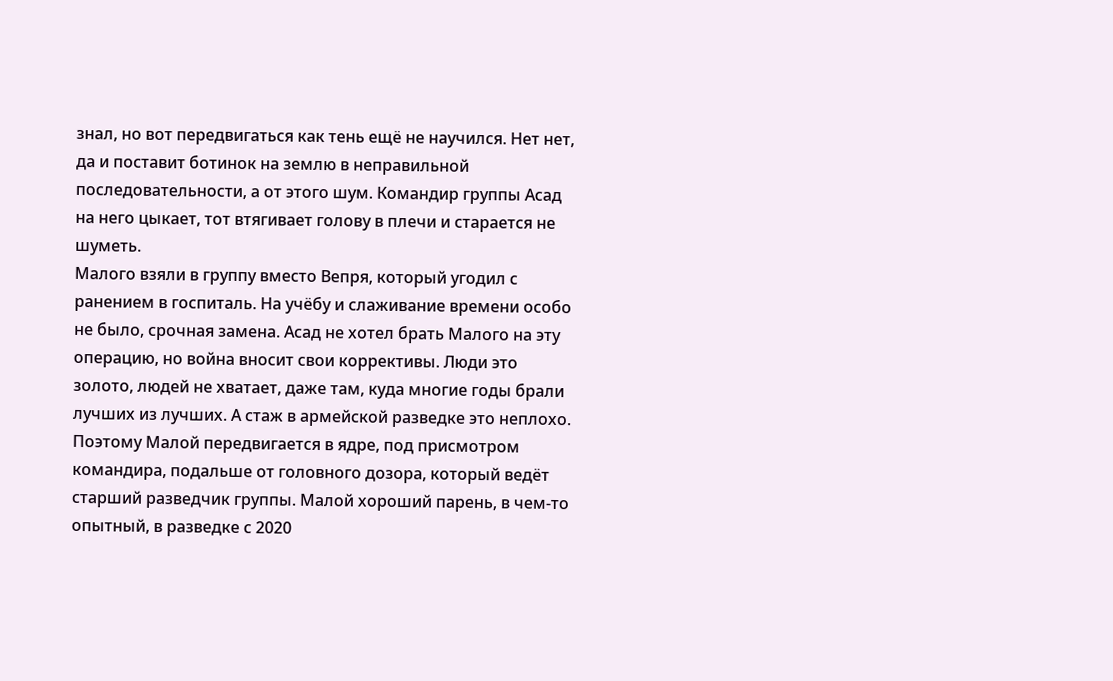знал, но вот передвигаться как тень ещё не научился. Нет нет, да и поставит ботинок на землю в неправильной последовательности, а от этого шум. Командир группы Асад на него цыкает, тот втягивает голову в плечи и старается не шуметь.
Малого взяли в группу вместо Вепря, который угодил с ранением в госпиталь. На учёбу и слаживание времени особо не было, срочная замена. Асад не хотел брать Малого на эту операцию, но война вносит свои коррективы. Люди это золото, людей не хватает, даже там, куда многие годы брали лучших из лучших. А стаж в армейской разведке это неплохо. Поэтому Малой передвигается в ядре, под присмотром командира, подальше от головного дозора, который ведёт старший разведчик группы. Малой хороший парень, в чем-то опытный, в разведке с 2020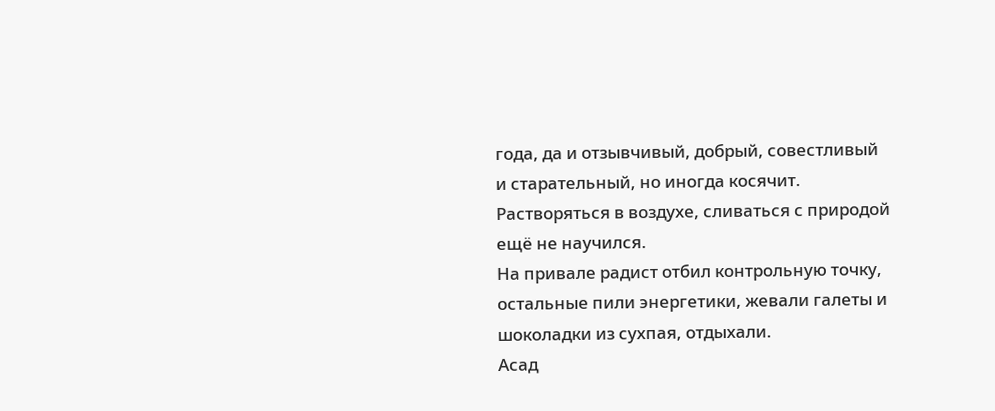года, да и отзывчивый, добрый, совестливый и старательный, но иногда косячит. Растворяться в воздухе, сливаться с природой ещё не научился.
На привале радист отбил контрольную точку, остальные пили энергетики, жевали галеты и шоколадки из сухпая, отдыхали.
Асад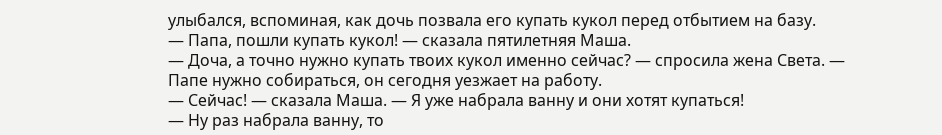улыбался, вспоминая, как дочь позвала его купать кукол перед отбытием на базу.
— Папа, пошли купать кукол! — сказала пятилетняя Маша.
— Доча, а точно нужно купать твоих кукол именно сейчас? — спросила жена Света. — Папе нужно собираться, он сегодня уезжает на работу.
— Сейчас! — сказала Маша. — Я уже набрала ванну и они хотят купаться!
— Ну раз набрала ванну, то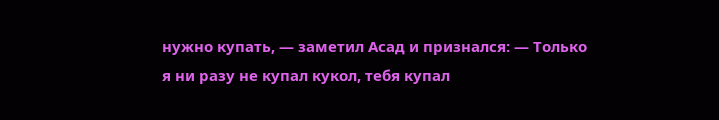нужно купать, — заметил Асад и признался: — Только я ни разу не купал кукол, тебя купал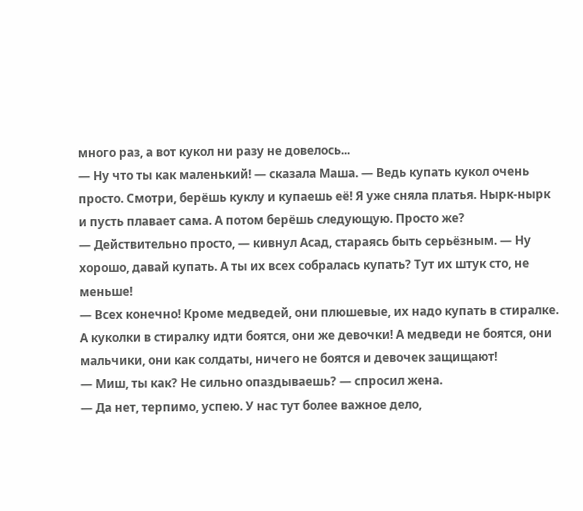много раз, а вот кукол ни разу не довелось...
— Ну что ты как маленький! — сказала Маша. — Ведь купать кукол очень просто. Смотри, берёшь куклу и купаешь её! Я уже сняла платья. Нырк-нырк и пусть плавает сама. А потом берёшь следующую. Просто же?
— Действительно просто, — кивнул Асад, стараясь быть серьёзным. — Ну хорошо, давай купать. А ты их всех собралась купать? Тут их штук сто, не меньше!
— Всех конечно! Кроме медведей, они плюшевые, их надо купать в стиралке. А куколки в стиралку идти боятся, они же девочки! А медведи не боятся, они мальчики, они как солдаты, ничего не боятся и девочек защищают!
— Миш, ты как? Не сильно опаздываешь? — спросил жена.
— Да нет, терпимо, успею. У нас тут более важное дело,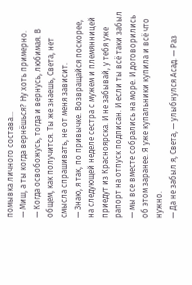помывка личного состава...
— Миш, а ты когда вернёшься? Ну хоть примерно.
— Когда освобожусь, тогда и вернусь, любимая. В общем, как получится. Ты же знаешь, Света, нет смысла спрашивать, не от меня зависит.
— Знаю, я так, по привычке. Возвращайся поскорее, на следующей неделе сестра с мужем и племянницей приедут из Красноярска. И не забывай, у тебя уже рапорт на отпуск подписан. И если ты всё таки забыл — мы все вместе собрались на море. И договорились об этом заранее. Я уже купальники купила и всё что нужно.
— Да не забыл я, Света, — улыбнулся Асад. — Раз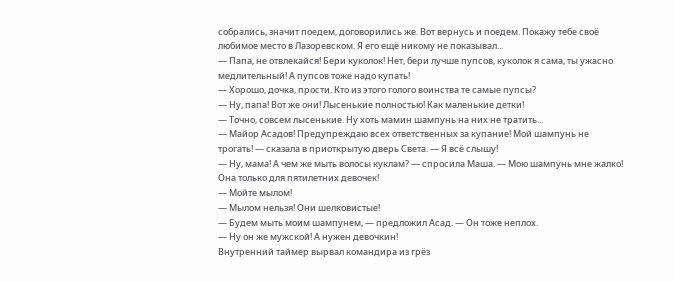собрались, значит поедем, договорились же. Вот вернусь и поедем. Покажу тебе своё любимое место в Лазоревском. Я его ещё никому не показывал...
— Папа, не отвлекайся! Бери куколок! Нет, бери лучше пупсов, куколок я сама, ты ужасно медлительный! А пупсов тоже надо купать!
— Хорошо, дочка, прости. Кто из этого голого воинства те самые пупсы?
— Ну, папа! Вот же они! Лысенькие полностью! Как маленькие детки!
— Точно, совсем лысенькие. Ну хоть мамин шампунь на них не тратить...
— Майор Асадов! Предупреждаю всех ответственных за купание! Мой шампунь не трогать! — сказала в приоткрытую дверь Света. — Я всё слышу!
— Ну, мама! А чем же мыть волосы куклам? — спросила Маша. — Мою шампунь мне жалко! Она только для пятилетних девочек!
— Мойте мылом!
— Мылом нельзя! Они шелковистые!
— Будем мыть моим шампунем, — предложил Асад. — Он тоже неплох.
— Ну он же мужской! А нужен девочкин!
Внутренний таймер вырвал командира из грёз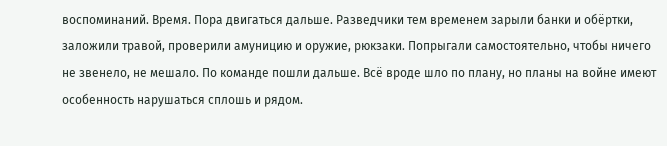воспоминаний. Время. Пора двигаться дальше. Разведчики тем временем зарыли банки и обёртки, заложили травой, проверили амуницию и оружие, рюкзаки. Попрыгали самостоятельно, чтобы ничего не звенело, не мешало. По команде пошли дальше. Всё вроде шло по плану, но планы на войне имеют особенность нарушаться сплошь и рядом.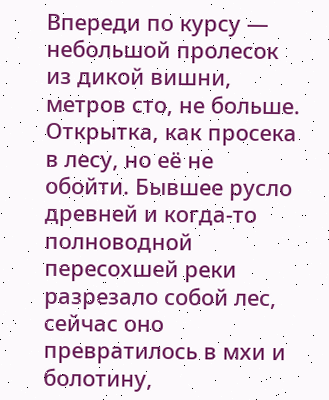Впереди по курсу — небольшой пролесок из дикой вишни, метров сто, не больше. Открытка, как просека в лесу, но её не обойти. Бывшее русло древней и когда-то полноводной пересохшей реки разрезало собой лес, сейчас оно превратилось в мхи и болотину,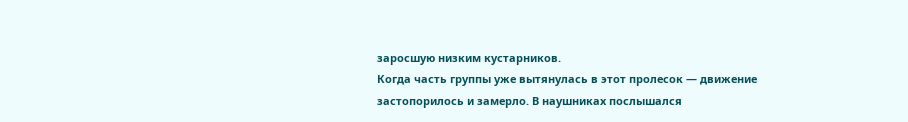заросшую низким кустарников.
Когда часть группы уже вытянулась в этот пролесок — движение застопорилось и замерло. В наушниках послышался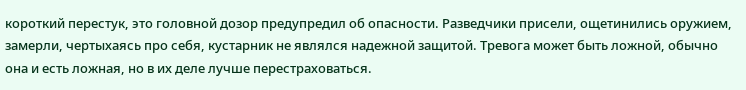короткий перестук, это головной дозор предупредил об опасности. Разведчики присели, ощетинились оружием, замерли, чертыхаясь про себя, кустарник не являлся надежной защитой. Тревога может быть ложной, обычно она и есть ложная, но в их деле лучше перестраховаться.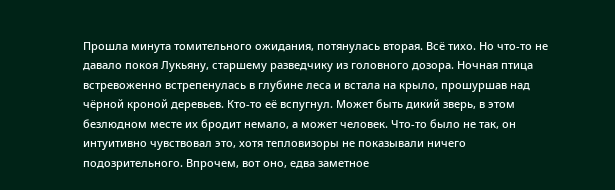Прошла минута томительного ожидания, потянулась вторая. Всё тихо. Но что-то не давало покоя Лукьяну, старшему разведчику из головного дозора. Ночная птица встревоженно встрепенулась в глубине леса и встала на крыло, прошуршав над чёрной кроной деревьев. Кто-то её вспугнул. Может быть дикий зверь, в этом безлюдном месте их бродит немало, а может человек. Что-то было не так, он интуитивно чувствовал это, хотя тепловизоры не показывали ничего подозрительного. Впрочем, вот оно, едва заметное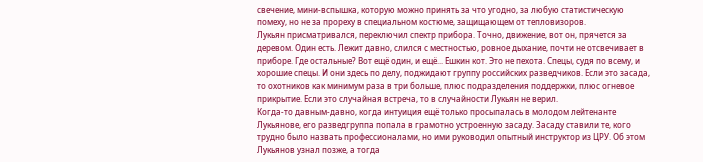свечение, мини-вспышка, которую можно принять за что угодно, за любую статистическую помеху, но не за прореху в специальном костюме, защищающем от тепловизоров.
Лукьян присматривался, переключил спектр прибора. Точно, движение, вот он, прячется за деревом. Один есть. Лежит давно, слился с местностью, ровное дыхание, почти не отсвечивает в приборе. Где остальные? Вот ещё один, и ещё... Ёшкин кот. Это не пехота. Спецы, судя по всему, и хорошие спецы. И они здесь по делу, поджидают группу российских разведчиков. Если это засада, то охотников как минимум раза в три больше, плюс подразделения поддержки, плюс огневое прикрытие. Если это случайная встреча, то в случайности Лукьян не верил.
Когда-то давным-давно, когда интуиция ещё только просыпалась в молодом лейтенанте Лукьянове, его разведгруппа попала в грамотно устроенную засаду. Засаду ставили те, кого трудно было назвать профессионалами, но ими руководил опытный инструктор из ЦРУ. Об этом Лукьянов узнал позже, а тогда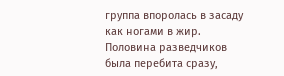группа впоролась в засаду как ногами в жир. Половина разведчиков была перебита сразу,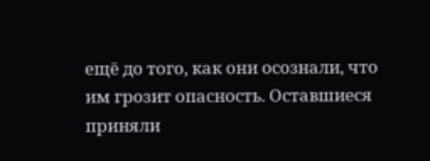ещё до того, как они осознали, что им грозит опасность. Оставшиеся приняли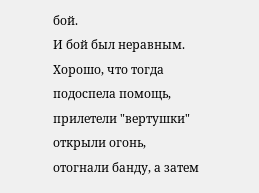бой.
И бой был неравным. Хорошо, что тогда подоспела помощь, прилетели "вертушки" открыли огонь, отогнали банду, а затем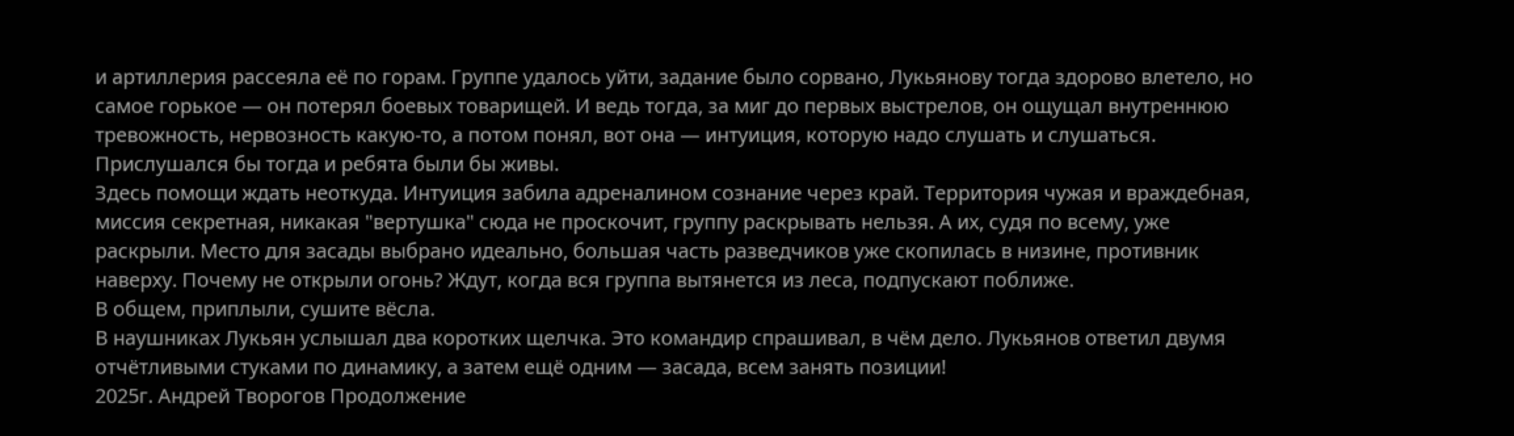и артиллерия рассеяла её по горам. Группе удалось уйти, задание было сорвано, Лукьянову тогда здорово влетело, но самое горькое — он потерял боевых товарищей. И ведь тогда, за миг до первых выстрелов, он ощущал внутреннюю тревожность, нервозность какую-то, а потом понял, вот она — интуиция, которую надо слушать и слушаться. Прислушался бы тогда и ребята были бы живы.
Здесь помощи ждать неоткуда. Интуиция забила адреналином сознание через край. Территория чужая и враждебная, миссия секретная, никакая "вертушка" сюда не проскочит, группу раскрывать нельзя. А их, судя по всему, уже раскрыли. Место для засады выбрано идеально, большая часть разведчиков уже скопилась в низине, противник наверху. Почему не открыли огонь? Ждут, когда вся группа вытянется из леса, подпускают поближе.
В общем, приплыли, сушите вёсла.
В наушниках Лукьян услышал два коротких щелчка. Это командир спрашивал, в чём дело. Лукьянов ответил двумя отчётливыми стуками по динамику, а затем ещё одним — засада, всем занять позиции!
2025г. Андрей Творогов Продолжение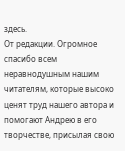здесь.
От редакции. Огромное спасибо всем неравнодушным нашим читателям, которые высоко ценят труд нашего автора и помогают Андрею в его творчестве, присылая свою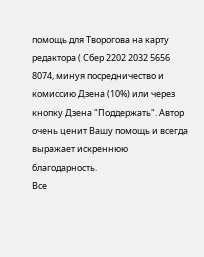помощь для Творогова на карту редактора ( Сбер 2202 2032 5656 8074, минуя посредничество и комиссию Дзена (10%) или через кнопку Дзена "Поддержать". Автор очень ценит Вашу помощь и всегда выражает искреннюю благодарность.
Все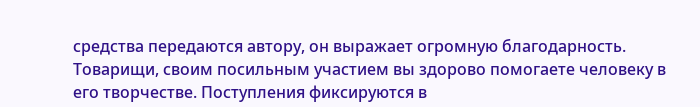средства передаются автору, он выражает огромную благодарность. Товарищи, своим посильным участием вы здорово помогаете человеку в его творчестве. Поступления фиксируются в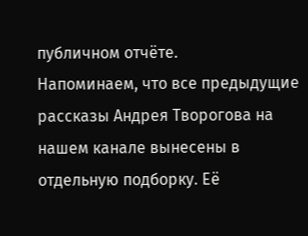публичном отчёте.
Напоминаем, что все предыдущие рассказы Андрея Творогова на нашем канале вынесены в отдельную подборку. Её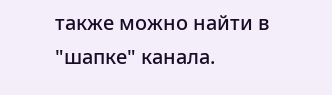также можно найти в "шапке" канала.